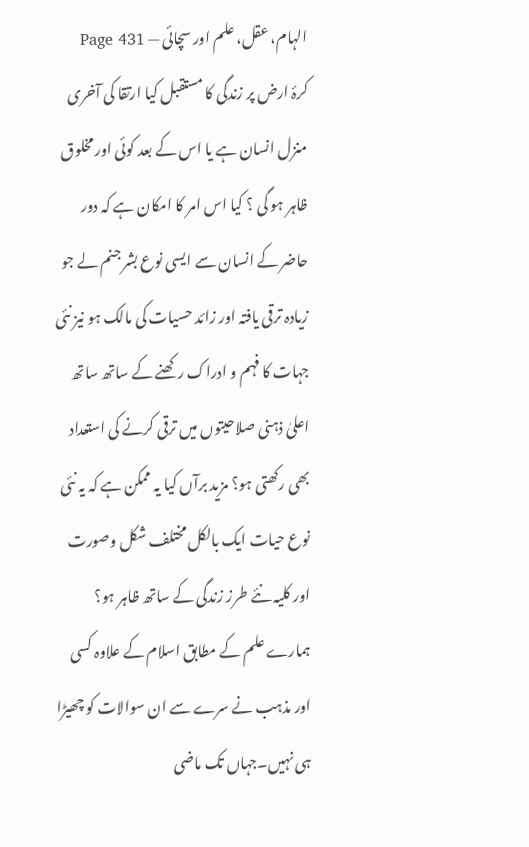الہام، عقل، علم اور سچائی — Page 431
کرۂ ارض پر زندگی کا مستقبل کیا ارتقا کی آخری منزل انسان ہے یا اس کے بعد کوئی اور مخلوق ظاہر ہو گی ؟ کیا اس امر کا امکان ہے کہ دور حاضر کے انسان سے ایسی نوع بشر جنم لے جو زیادہ ترقی یافتہ اور زائد حسیات کی مالک ہو نیز نئی جہات کا فہم و ادراک رکھنے کے ساتھ ساتھ اعلیٰ ذہنی صلاحیتوں میں ترقی کرنے کی استعداد بھی رکھتی ہو؟ مزید برآں کیا یہ ممکن ہے کہ یہ نئی نوع حیات ایک بالکل مختلف شکل وصورت اور کلیہ نئے طرز زندگی کے ساتھ ظاہر ہو؟ ہمارے علم کے مطابق اسلام کے علاوہ کسی اور مذہب نے سرے سے ان سوالات کو چھیڑا ہی نہیں۔جہاں تک ماضی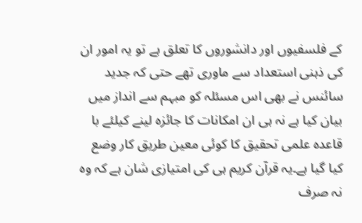کے فلسفیوں اور دانشوروں کا تعلق ہے تو یہ امور ان کی ذہنی استعداد سے ماوری تھے حتی کہ جدید سائنس نے بھی اس مسئلہ کو مبہم سے انداز میں بیان کیا ہے نہ ہی ان امکانات کا جائزہ لینے کیلئے با قاعدہ علمی تحقیق کا کوئی معین طریق کار وضع کیا گیا ہے۔یہ قرآن کریم ہی کی امتیازی شان ہے کہ وہ نہ صرف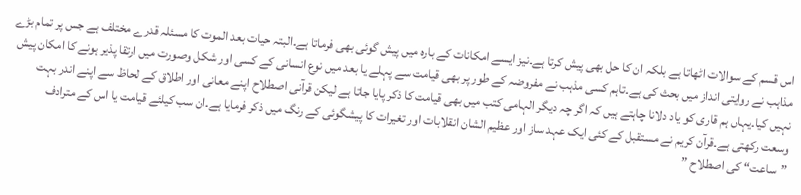اس قسم کے سوالات اٹھاتا ہے بلکہ ان کا حل بھی پیش کرتا ہے۔نیز ایسے امکانات کے بارہ میں پیش گوئی بھی فرماتا ہے۔البتہ حیات بعد الموت کا مسئلہ قدرے مختلف ہے جس پر تمام بڑے مذاہب نے روایتی انداز میں بحث کی ہے۔تاہم کسی مذہب نے مفروضہ کے طور پر بھی قیامت سے پہلے یا بعد میں نوع انسانی کے کسی اور شکل وصورت میں ارتقا پذیر ہونے کا امکان پیش نہیں کیا۔یہاں ہم قاری کو یاد دلانا چاہتے ہیں کہ اگر چہ دیگر الہامی کتب میں بھی قیامت کا ذکر پایا جاتا ہے لیکن قرآنی اصطلاح اپنے معانی اور اطلاق کے لحاظ سے اپنے اندر بہت وسعت رکھتی ہے۔قرآن کریم نے مستقبل کے کئی ایک عہد ساز اور عظیم الشان انقلابات اور تغیرات کا پیشگوئی کے رنگ میں ذکر فرمایا ہے۔ان سب کیلئے قیامت یا اس کے مترادف ”ساعت“ کی اصطلاح ”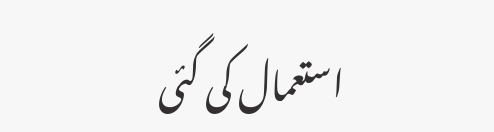استعمال کی گئی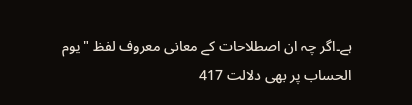ہے۔اگر چہ ان اصطلاحات کے معانی معروف لفظ "یوم الحساب پر بھی دلالت 417